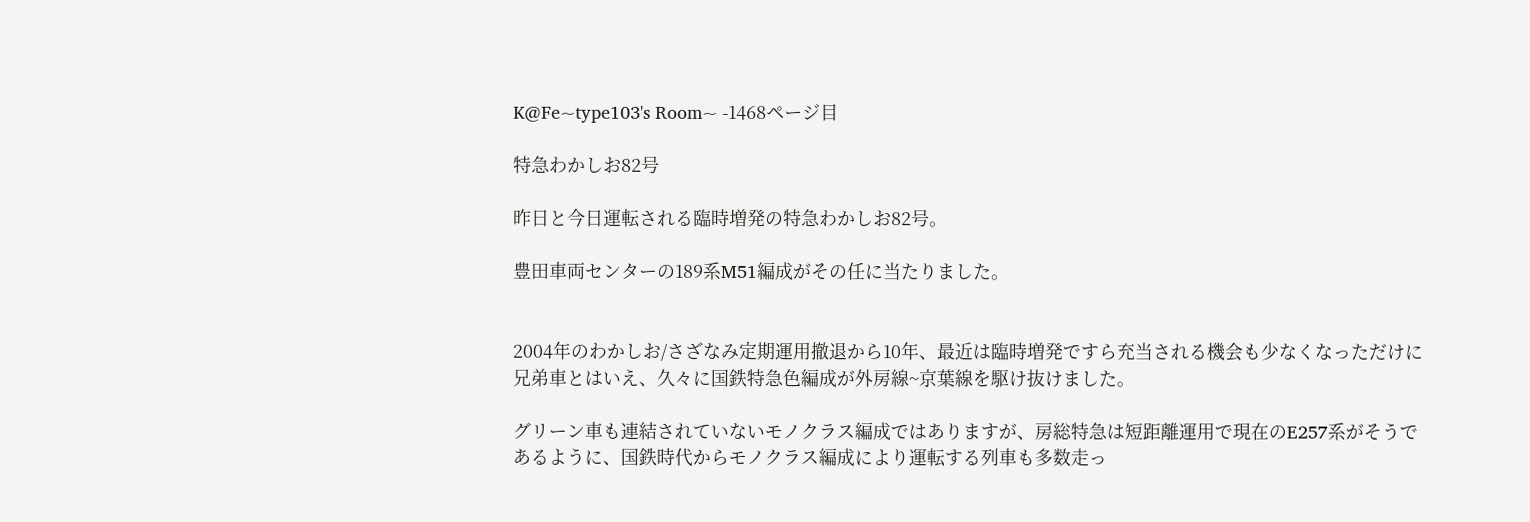K@Fe~type103's Room~ -1468ページ目

特急わかしお82号

昨日と今日運転される臨時増発の特急わかしお82号。

豊田車両センターの189系M51編成がその任に当たりました。


2004年のわかしお/さざなみ定期運用撤退から10年、最近は臨時増発ですら充当される機会も少なくなっただけに兄弟車とはいえ、久々に国鉄特急色編成が外房線~京葉線を駆け抜けました。

グリーン車も連結されていないモノクラス編成ではありますが、房総特急は短距離運用で現在のE257系がそうであるように、国鉄時代からモノクラス編成により運転する列車も多数走っ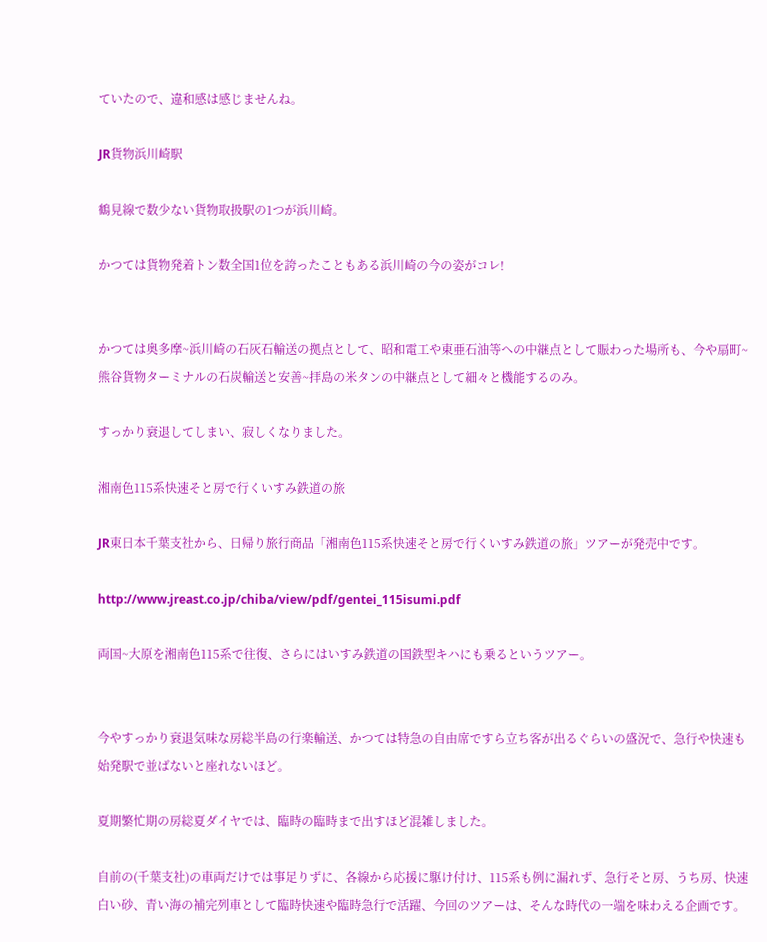ていたので、違和感は感じませんね。

JR貨物浜川崎駅

鶴見線で数少ない貨物取扱駅の1つが浜川崎。

かつては貨物発着トン数全国1位を誇ったこともある浜川崎の今の姿がコレ!


かつては奥多摩~浜川崎の石灰石輸送の拠点として、昭和電工や東亜石油等への中継点として賑わった場所も、今や扇町~熊谷貨物ターミナルの石炭輸送と安善~拝島の米タンの中継点として細々と機能するのみ。

すっかり衰退してしまい、寂しくなりました。

湘南色115系快速そと房で行くいすみ鉄道の旅

JR東日本千葉支社から、日帰り旅行商品「湘南色115系快速そと房で行くいすみ鉄道の旅」ツアーが発売中です。

http://www.jreast.co.jp/chiba/view/pdf/gentei_115isumi.pdf

両国~大原を湘南色115系で往復、さらにはいすみ鉄道の国鉄型キハにも乗るというツアー。


今やすっかり衰退気味な房総半島の行楽輸送、かつては特急の自由席ですら立ち客が出るぐらいの盛況で、急行や快速も始発駅で並ばないと座れないほど。

夏期繁忙期の房総夏ダイヤでは、臨時の臨時まで出すほど混雑しました。

自前の(千葉支社)の車両だけでは事足りずに、各線から応援に駆け付け、115系も例に漏れず、急行そと房、うち房、快速白い砂、青い海の補完列車として臨時快速や臨時急行で活躍、今回のツアーは、そんな時代の一端を味わえる企画です。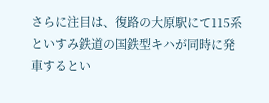さらに注目は、復路の大原駅にて115系といすみ鉄道の国鉄型キハが同時に発車するとい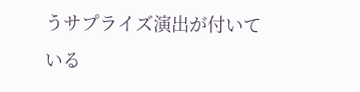うサプライズ演出が付いている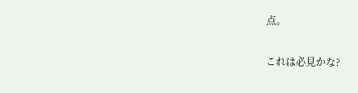点。

これは必見かな?